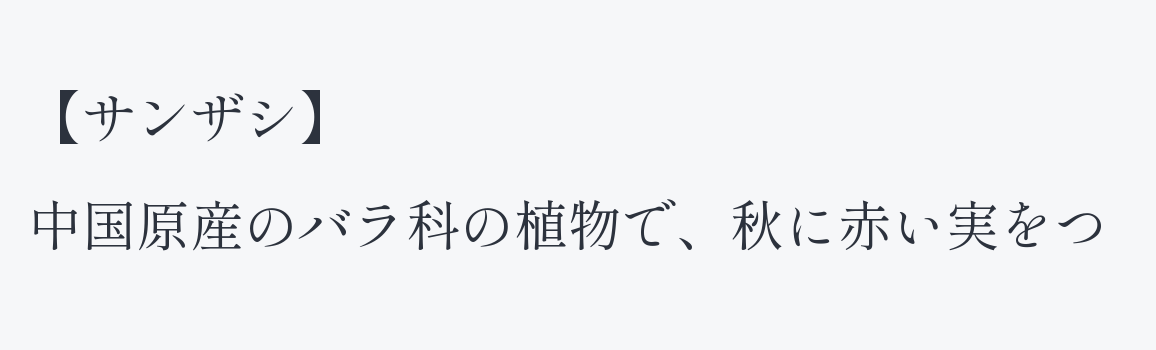【サンザシ】
中国原産のバラ科の植物で、秋に赤い実をつ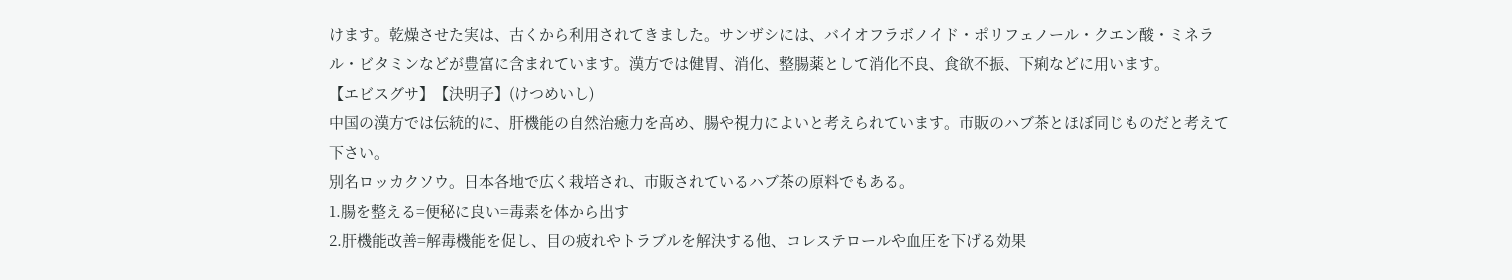けます。乾燥させた実は、古くから利用されてきました。サンザシには、バイオフラボノイド・ポリフェノール・クエン酸・ミネラル・ビタミンなどが豊富に含まれています。漢方では健胃、消化、整腸薬として消化不良、食欲不振、下痢などに用います。
【エビスグサ】【決明子】(けつめいし)
中国の漢方では伝統的に、肝機能の自然治癒力を高め、腸や視力によいと考えられています。市販のハブ茶とほぼ同じものだと考えて下さい。
別名ロッカクソウ。日本各地で広く栽培され、市販されているハブ茶の原料でもある。
1.腸を整える=便秘に良い=毒素を体から出す
2.肝機能改善=解毒機能を促し、目の疲れやトラブルを解決する他、コレステロールや血圧を下げる効果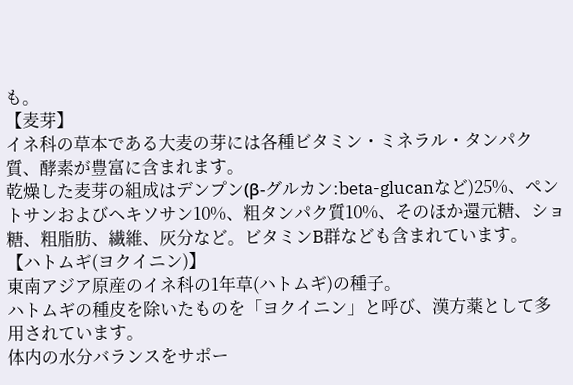も。
【麦芽】
イネ科の草本である大麦の芽には各種ビタミン・ミネラル・タンパク質、酵素が豊富に含まれます。
乾燥した麦芽の組成はデンプン(β‐グルカン:beta-glucanなど)25%、ペントサンおよびヘキソサン10%、粗タンパク質10%、そのほか還元糖、ショ糖、粗脂肪、繊維、灰分など。ビタミンB群なども含まれています。
【ハトムギ(ヨクイニン)】
東南アジア原産のイネ科の1年草(ハトムギ)の種子。
ハトムギの種皮を除いたものを「ヨクイニン」と呼び、漢方薬として多用されています。
体内の水分バランスをサポー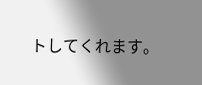トしてくれます。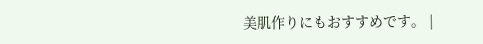美肌作りにもおすすめです。 |